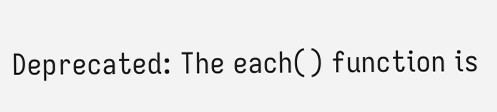Deprecated: The each() function is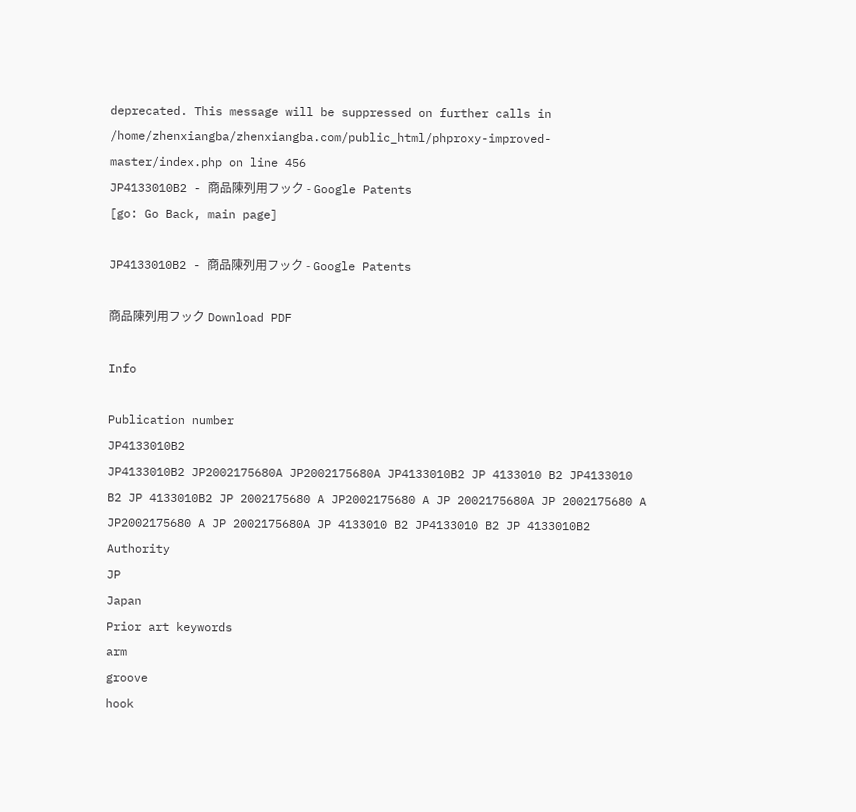deprecated. This message will be suppressed on further calls in /home/zhenxiangba/zhenxiangba.com/public_html/phproxy-improved-master/index.php on line 456
JP4133010B2 - 商品陳列用フック - Google Patents
[go: Go Back, main page]

JP4133010B2 - 商品陳列用フック - Google Patents

商品陳列用フック Download PDF

Info

Publication number
JP4133010B2
JP4133010B2 JP2002175680A JP2002175680A JP4133010B2 JP 4133010 B2 JP4133010 B2 JP 4133010B2 JP 2002175680 A JP2002175680 A JP 2002175680A JP 2002175680 A JP2002175680 A JP 2002175680A JP 4133010 B2 JP4133010 B2 JP 4133010B2
Authority
JP
Japan
Prior art keywords
arm
groove
hook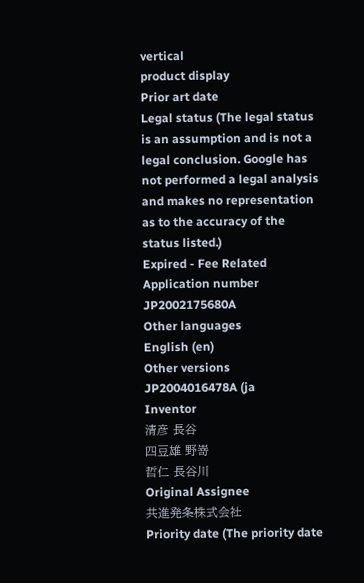vertical
product display
Prior art date
Legal status (The legal status is an assumption and is not a legal conclusion. Google has not performed a legal analysis and makes no representation as to the accuracy of the status listed.)
Expired - Fee Related
Application number
JP2002175680A
Other languages
English (en)
Other versions
JP2004016478A (ja
Inventor
清彦 長谷
四豆雄 野嵜
哲仁 長谷川
Original Assignee
共進発条株式会社
Priority date (The priority date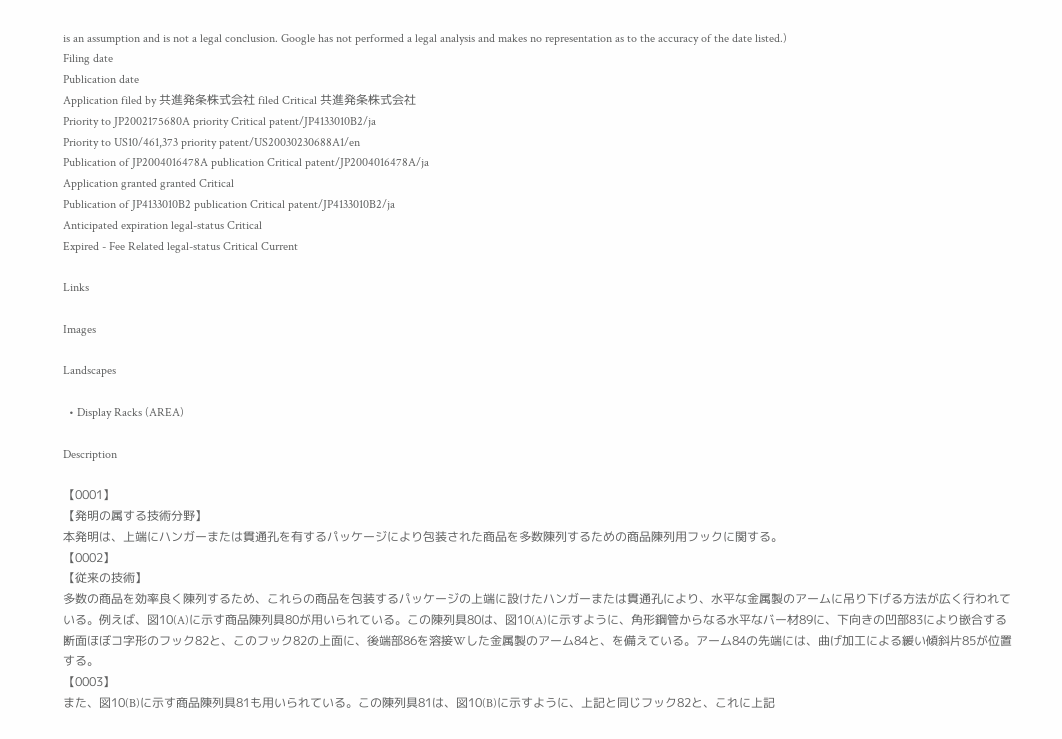is an assumption and is not a legal conclusion. Google has not performed a legal analysis and makes no representation as to the accuracy of the date listed.)
Filing date
Publication date
Application filed by 共進発条株式会社 filed Critical 共進発条株式会社
Priority to JP2002175680A priority Critical patent/JP4133010B2/ja
Priority to US10/461,373 priority patent/US20030230688A1/en
Publication of JP2004016478A publication Critical patent/JP2004016478A/ja
Application granted granted Critical
Publication of JP4133010B2 publication Critical patent/JP4133010B2/ja
Anticipated expiration legal-status Critical
Expired - Fee Related legal-status Critical Current

Links

Images

Landscapes

  • Display Racks (AREA)

Description

【0001】
【発明の属する技術分野】
本発明は、上端にハンガーまたは貫通孔を有するパッケージにより包装された商品を多数陳列するための商品陳列用フックに関する。
【0002】
【従来の技術】
多数の商品を効率良く陳列するため、これらの商品を包装するパッケージの上端に設けたハンガーまたは貫通孔により、水平な金属製のアームに吊り下げる方法が広く行われている。例えば、図10(A)に示す商品陳列具80が用いられている。この陳列具80は、図10(A)に示すように、角形鋼管からなる水平なバー材89に、下向きの凹部83により嵌合する断面ほぼコ字形のフック82と、このフック82の上面に、後端部86を溶接Wした金属製のアーム84と、を備えている。アーム84の先端には、曲げ加工による緩い傾斜片85が位置する。
【0003】
また、図10(B)に示す商品陳列具81も用いられている。この陳列具81は、図10(B)に示すように、上記と同じフック82と、これに上記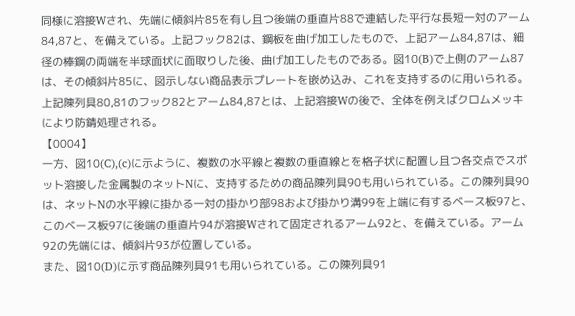同様に溶接Wされ、先端に傾斜片85を有し且つ後端の垂直片88で連結した平行な長短一対のアーム84,87と、を備えている。上記フック82は、鋼板を曲げ加工したもので、上記アーム84,87は、細径の棒鋼の両端を半球面状に面取りした後、曲げ加工したものである。図10(B)で上側のアーム87は、その傾斜片85に、図示しない商品表示プレートを嵌め込み、これを支持するのに用いられる。上記陳列具80,81のフック82とアーム84,87とは、上記溶接Wの後で、全体を例えばクロムメッキにより防錆処理される。
【0004】
一方、図10(C),(c)に示ように、複数の水平線と複数の垂直線とを格子状に配置し且つ各交点でスポット溶接した金属製のネットNに、支持するための商品陳列具90も用いられている。この陳列具90は、ネットNの水平線に掛かる一対の掛かり部98および掛かり溝99を上端に有するベース板97と、このベース板97に後端の垂直片94が溶接Wされて固定されるアーム92と、を備えている。アーム92の先端には、傾斜片93が位置している。
また、図10(D)に示す商品陳列具91も用いられている。この陳列具91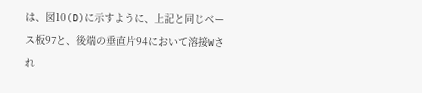は、図10(D)に示すように、上記と同じベース板97と、後端の垂直片94において溶接Wされ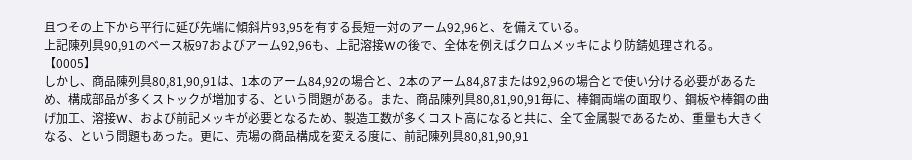且つその上下から平行に延び先端に傾斜片93,95を有する長短一対のアーム92,96と、を備えている。
上記陳列具90,91のベース板97およびアーム92,96も、上記溶接Wの後で、全体を例えばクロムメッキにより防錆処理される。
【0005】
しかし、商品陳列具80,81,90,91は、1本のアーム84,92の場合と、2本のアーム84,87または92,96の場合とで使い分ける必要があるため、構成部品が多くストックが増加する、という問題がある。また、商品陳列具80,81,90,91毎に、棒鋼両端の面取り、鋼板や棒鋼の曲げ加工、溶接W、および前記メッキが必要となるため、製造工数が多くコスト高になると共に、全て金属製であるため、重量も大きくなる、という問題もあった。更に、売場の商品構成を変える度に、前記陳列具80,81,90,91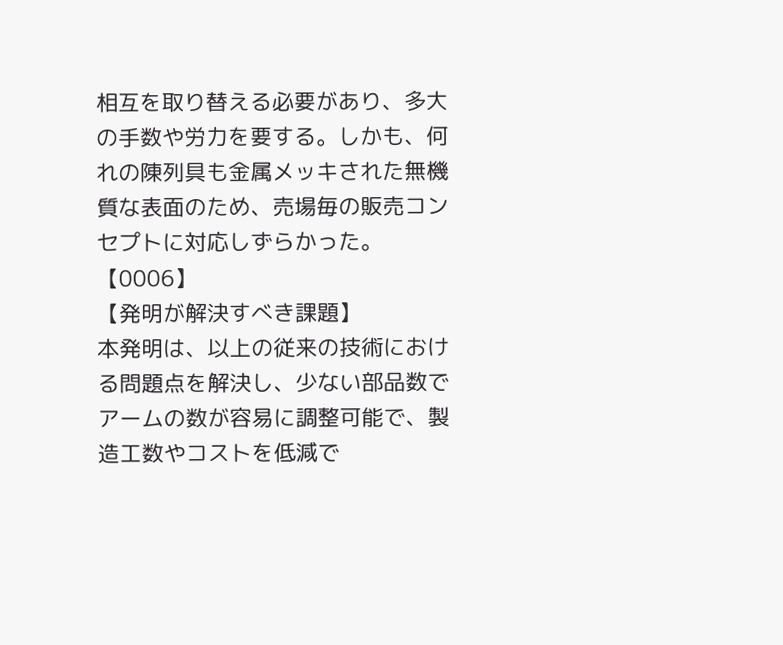相互を取り替える必要があり、多大の手数や労力を要する。しかも、何れの陳列具も金属メッキされた無機質な表面のため、売場毎の販売コンセプトに対応しずらかった。
【0006】
【発明が解決すべき課題】
本発明は、以上の従来の技術における問題点を解決し、少ない部品数でアームの数が容易に調整可能で、製造工数やコストを低減で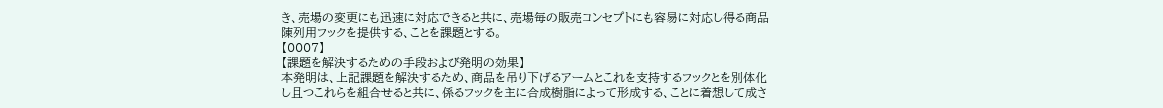き、売場の変更にも迅速に対応できると共に、売場毎の販売コンセプトにも容易に対応し得る商品陳列用フックを提供する、ことを課題とする。
【0007】
【課題を解決するための手段および発明の効果】
本発明は、上記課題を解決するため、商品を吊り下げるアームとこれを支持するフックとを別体化し且つこれらを組合せると共に、係るフックを主に合成樹脂によって形成する、ことに着想して成さ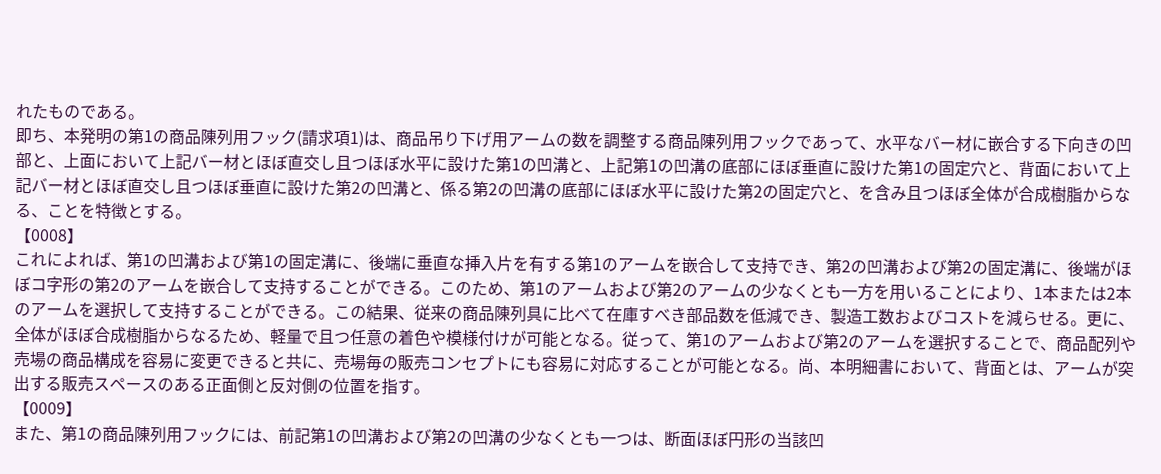れたものである。
即ち、本発明の第1の商品陳列用フック(請求項1)は、商品吊り下げ用アームの数を調整する商品陳列用フックであって、水平なバー材に嵌合する下向きの凹部と、上面において上記バー材とほぼ直交し且つほぼ水平に設けた第1の凹溝と、上記第1の凹溝の底部にほぼ垂直に設けた第1の固定穴と、背面において上記バー材とほぼ直交し且つほぼ垂直に設けた第2の凹溝と、係る第2の凹溝の底部にほぼ水平に設けた第2の固定穴と、を含み且つほぼ全体が合成樹脂からなる、ことを特徴とする。
【0008】
これによれば、第1の凹溝および第1の固定溝に、後端に垂直な挿入片を有する第1のアームを嵌合して支持でき、第2の凹溝および第2の固定溝に、後端がほぼコ字形の第2のアームを嵌合して支持することができる。このため、第1のアームおよび第2のアームの少なくとも一方を用いることにより、1本または2本のアームを選択して支持することができる。この結果、従来の商品陳列具に比べて在庫すべき部品数を低減でき、製造工数およびコストを減らせる。更に、全体がほぼ合成樹脂からなるため、軽量で且つ任意の着色や模様付けが可能となる。従って、第1のアームおよび第2のアームを選択することで、商品配列や売場の商品構成を容易に変更できると共に、売場毎の販売コンセプトにも容易に対応することが可能となる。尚、本明細書において、背面とは、アームが突出する販売スペースのある正面側と反対側の位置を指す。
【0009】
また、第1の商品陳列用フックには、前記第1の凹溝および第2の凹溝の少なくとも一つは、断面ほぼ円形の当該凹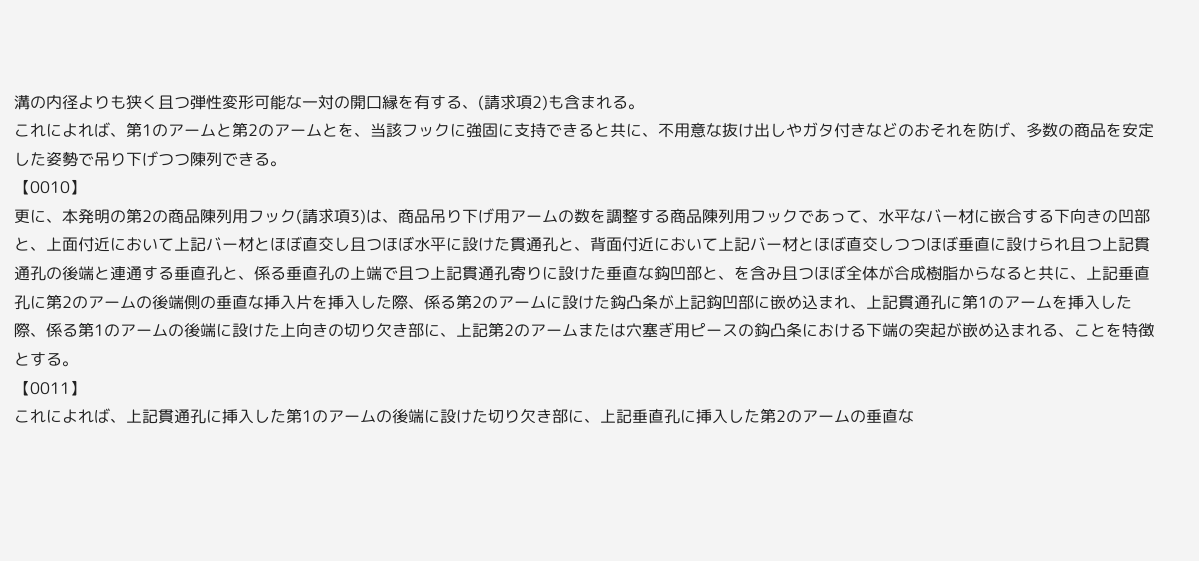溝の内径よりも狭く且つ弾性変形可能な一対の開口縁を有する、(請求項2)も含まれる。
これによれば、第1のアームと第2のアームとを、当該フックに強固に支持できると共に、不用意な抜け出しやガタ付きなどのおそれを防げ、多数の商品を安定した姿勢で吊り下げつつ陳列できる。
【0010】
更に、本発明の第2の商品陳列用フック(請求項3)は、商品吊り下げ用アームの数を調整する商品陳列用フックであって、水平なバー材に嵌合する下向きの凹部と、上面付近において上記バー材とほぼ直交し且つほぼ水平に設けた貫通孔と、背面付近において上記バー材とほぼ直交しつつほぼ垂直に設けられ且つ上記貫通孔の後端と連通する垂直孔と、係る垂直孔の上端で且つ上記貫通孔寄りに設けた垂直な鈎凹部と、を含み且つほぼ全体が合成樹脂からなると共に、上記垂直孔に第2のアームの後端側の垂直な挿入片を挿入した際、係る第2のアームに設けた鈎凸条が上記鈎凹部に嵌め込まれ、上記貫通孔に第1のアームを挿入した際、係る第1のアームの後端に設けた上向きの切り欠き部に、上記第2のアームまたは穴塞ぎ用ピースの鈎凸条における下端の突起が嵌め込まれる、ことを特徴とする。
【0011】
これによれば、上記貫通孔に挿入した第1のアームの後端に設けた切り欠き部に、上記垂直孔に挿入した第2のアームの垂直な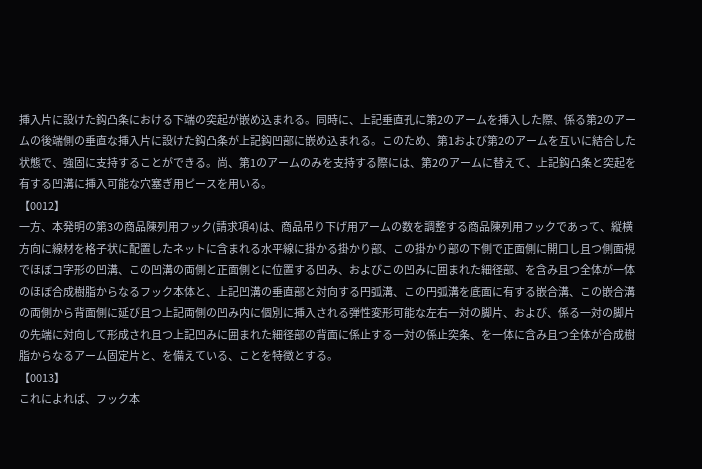挿入片に設けた鈎凸条における下端の突起が嵌め込まれる。同時に、上記垂直孔に第2のアームを挿入した際、係る第2のアームの後端側の垂直な挿入片に設けた鈎凸条が上記鈎凹部に嵌め込まれる。このため、第1および第2のアームを互いに結合した状態で、強固に支持することができる。尚、第1のアームのみを支持する際には、第2のアームに替えて、上記鈎凸条と突起を有する凹溝に挿入可能な穴塞ぎ用ピースを用いる。
【0012】
一方、本発明の第3の商品陳列用フック(請求項4)は、商品吊り下げ用アームの数を調整する商品陳列用フックであって、縦横方向に線材を格子状に配置したネットに含まれる水平線に掛かる掛かり部、この掛かり部の下側で正面側に開口し且つ側面視でほぼコ字形の凹溝、この凹溝の両側と正面側とに位置する凹み、およびこの凹みに囲まれた細径部、を含み且つ全体が一体のほぼ合成樹脂からなるフック本体と、上記凹溝の垂直部と対向する円弧溝、この円弧溝を底面に有する嵌合溝、この嵌合溝の両側から背面側に延び且つ上記両側の凹み内に個別に挿入される弾性変形可能な左右一対の脚片、および、係る一対の脚片の先端に対向して形成され且つ上記凹みに囲まれた細径部の背面に係止する一対の係止突条、を一体に含み且つ全体が合成樹脂からなるアーム固定片と、を備えている、ことを特徴とする。
【0013】
これによれば、フック本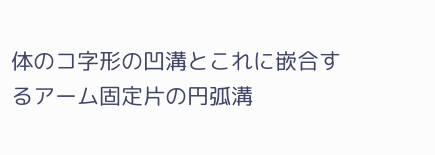体のコ字形の凹溝とこれに嵌合するアーム固定片の円弧溝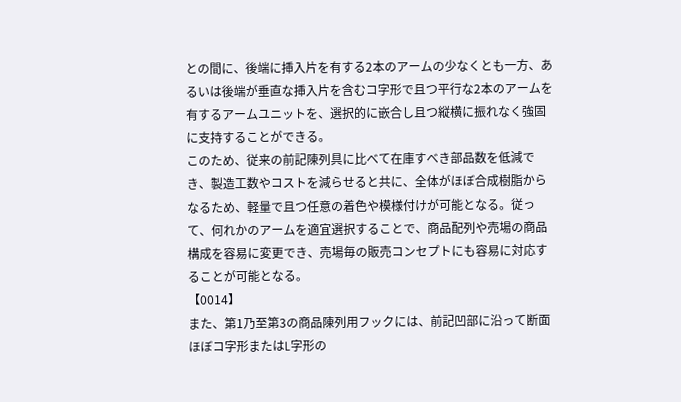との間に、後端に挿入片を有する2本のアームの少なくとも一方、あるいは後端が垂直な挿入片を含むコ字形で且つ平行な2本のアームを有するアームユニットを、選択的に嵌合し且つ縦横に振れなく強固に支持することができる。
このため、従来の前記陳列具に比べて在庫すべき部品数を低減でき、製造工数やコストを減らせると共に、全体がほぼ合成樹脂からなるため、軽量で且つ任意の着色や模様付けが可能となる。従って、何れかのアームを適宜選択することで、商品配列や売場の商品構成を容易に変更でき、売場毎の販売コンセプトにも容易に対応することが可能となる。
【0014】
また、第1乃至第3の商品陳列用フックには、前記凹部に沿って断面ほぼコ字形またはL字形の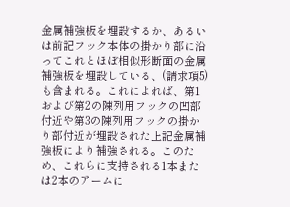金属補強板を埋設するか、あるいは前記フック本体の掛かり部に沿ってこれとほぼ相似形断面の金属補強板を埋設している、(請求項5)も含まれる。これによれば、第1および第2の陳列用フックの凹部付近や第3の陳列用フックの掛かり部付近が埋設された上記金属補強板により補強される。このため、これらに支持される1本または2本のアームに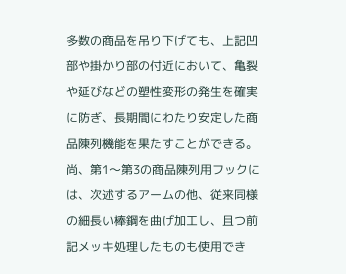多数の商品を吊り下げても、上記凹部や掛かり部の付近において、亀裂や延びなどの塑性変形の発生を確実に防ぎ、長期間にわたり安定した商品陳列機能を果たすことができる。
尚、第1〜第3の商品陳列用フックには、次述するアームの他、従来同様の細長い棒鋼を曲げ加工し、且つ前記メッキ処理したものも使用でき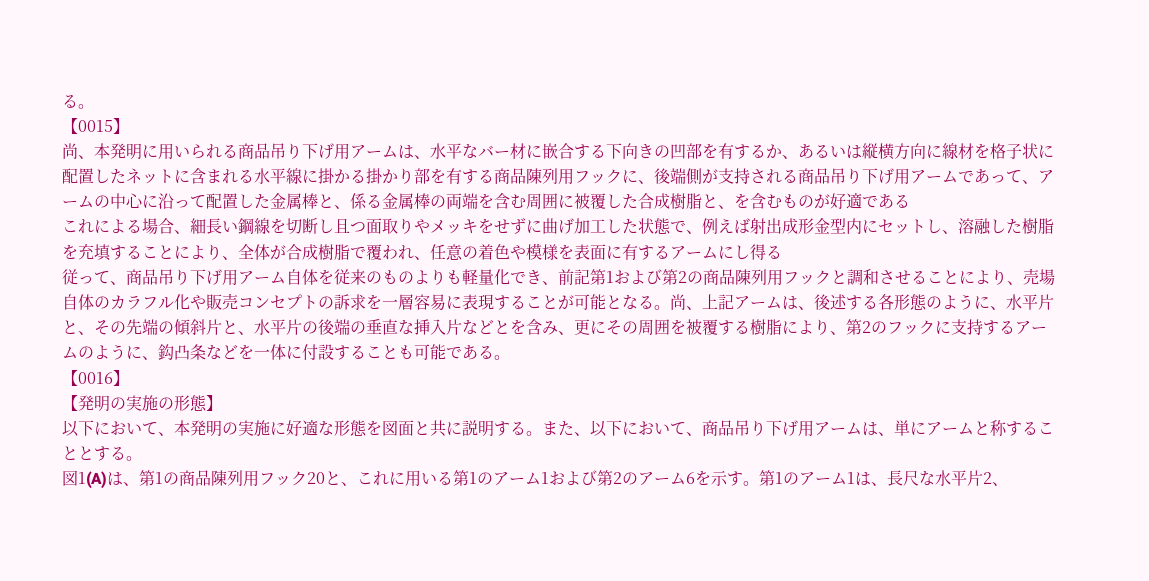る。
【0015】
尚、本発明に用いられる商品吊り下げ用アームは、水平なバー材に嵌合する下向きの凹部を有するか、あるいは縦横方向に線材を格子状に配置したネットに含まれる水平線に掛かる掛かり部を有する商品陳列用フックに、後端側が支持される商品吊り下げ用アームであって、アームの中心に沿って配置した金属棒と、係る金属棒の両端を含む周囲に被覆した合成樹脂と、を含むものが好適である
これによる場合、細長い鋼線を切断し且つ面取りやメッキをせずに曲げ加工した状態で、例えば射出成形金型内にセットし、溶融した樹脂を充填することにより、全体が合成樹脂で覆われ、任意の着色や模様を表面に有するアームにし得る
従って、商品吊り下げ用アーム自体を従来のものよりも軽量化でき、前記第1および第2の商品陳列用フックと調和させることにより、売場自体のカラフル化や販売コンセプトの訴求を一層容易に表現することが可能となる。尚、上記アームは、後述する各形態のように、水平片と、その先端の傾斜片と、水平片の後端の垂直な挿入片などとを含み、更にその周囲を被覆する樹脂により、第2のフックに支持するアームのように、鈎凸条などを一体に付設することも可能である。
【0016】
【発明の実施の形態】
以下において、本発明の実施に好適な形態を図面と共に説明する。また、以下において、商品吊り下げ用アームは、単にアームと称することとする。
図1(A)は、第1の商品陳列用フック20と、これに用いる第1のアーム1および第2のアーム6を示す。第1のアーム1は、長尺な水平片2、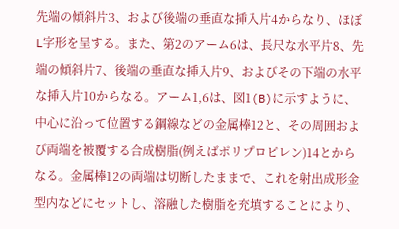先端の傾斜片3、および後端の垂直な挿入片4からなり、ほぼL字形を呈する。また、第2のアーム6は、長尺な水平片8、先端の傾斜片7、後端の垂直な挿入片9、およびその下端の水平な挿入片10からなる。アーム1,6は、図1(B)に示すように、中心に沿って位置する鋼線などの金属棒12と、その周囲および両端を被覆する合成樹脂(例えばポリプロピレン)14とからなる。金属棒12の両端は切断したままで、これを射出成形金型内などにセットし、溶融した樹脂を充填することにより、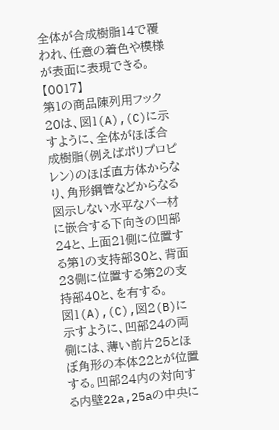全体が合成樹脂14で覆われ、任意の着色や模様が表面に表現できる。
【0017】
第1の商品陳列用フック20は、図1(A),(C)に示すように、全体がほぼ合成樹脂(例えばポリプロピレン)のほぼ直方体からなり、角形鋼管などからなる図示しない水平なバー材に嵌合する下向きの凹部24と、上面21側に位置する第1の支持部30と、背面23側に位置する第2の支持部40と、を有する。
図1(A),(C),図2(B)に示すように、凹部24の両側には、薄い前片25とほぼ角形の本体22とが位置する。凹部24内の対向する内壁22a,25aの中央に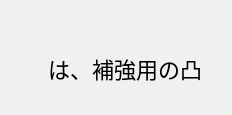は、補強用の凸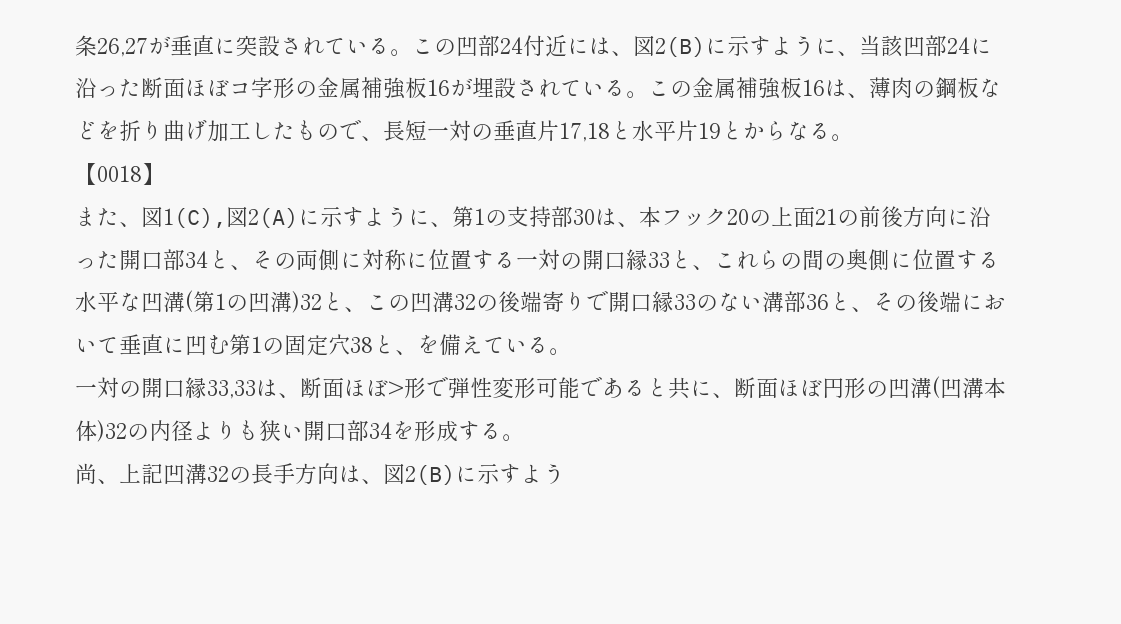条26,27が垂直に突設されている。この凹部24付近には、図2(B)に示すように、当該凹部24に沿った断面ほぼコ字形の金属補強板16が埋設されている。この金属補強板16は、薄肉の鋼板などを折り曲げ加工したもので、長短一対の垂直片17,18と水平片19とからなる。
【0018】
また、図1(C),図2(A)に示すように、第1の支持部30は、本フック20の上面21の前後方向に沿った開口部34と、その両側に対称に位置する一対の開口縁33と、これらの間の奥側に位置する水平な凹溝(第1の凹溝)32と、この凹溝32の後端寄りで開口縁33のない溝部36と、その後端において垂直に凹む第1の固定穴38と、を備えている。
一対の開口縁33,33は、断面ほぼ>形で弾性変形可能であると共に、断面ほぼ円形の凹溝(凹溝本体)32の内径よりも狭い開口部34を形成する。
尚、上記凹溝32の長手方向は、図2(B)に示すよう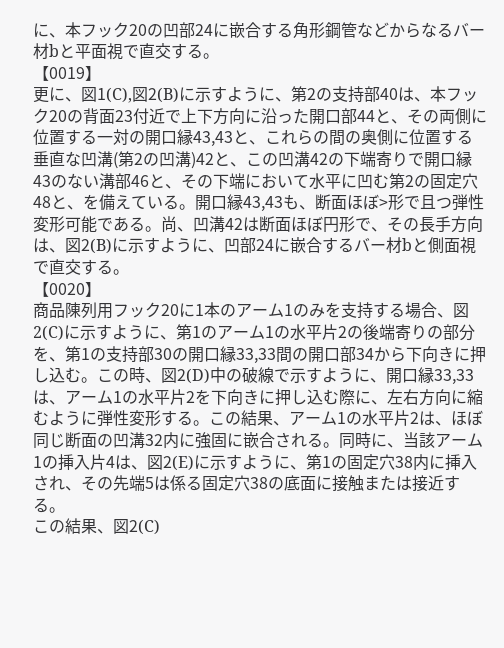に、本フック20の凹部24に嵌合する角形鋼管などからなるバー材bと平面視で直交する。
【0019】
更に、図1(C),図2(B)に示すように、第2の支持部40は、本フック20の背面23付近で上下方向に沿った開口部44と、その両側に位置する一対の開口縁43,43と、これらの間の奥側に位置する垂直な凹溝(第2の凹溝)42と、この凹溝42の下端寄りで開口縁43のない溝部46と、その下端において水平に凹む第2の固定穴48と、を備えている。開口縁43,43も、断面ほぼ>形で且つ弾性変形可能である。尚、凹溝42は断面ほぼ円形で、その長手方向は、図2(B)に示すように、凹部24に嵌合するバー材bと側面視で直交する。
【0020】
商品陳列用フック20に1本のアーム1のみを支持する場合、図2(C)に示すように、第1のアーム1の水平片2の後端寄りの部分を、第1の支持部30の開口縁33,33間の開口部34から下向きに押し込む。この時、図2(D)中の破線で示すように、開口縁33,33は、アーム1の水平片2を下向きに押し込む際に、左右方向に縮むように弾性変形する。この結果、アーム1の水平片2は、ほぼ同じ断面の凹溝32内に強固に嵌合される。同時に、当該アーム1の挿入片4は、図2(E)に示すように、第1の固定穴38内に挿入され、その先端5は係る固定穴38の底面に接触または接近する。
この結果、図2(C)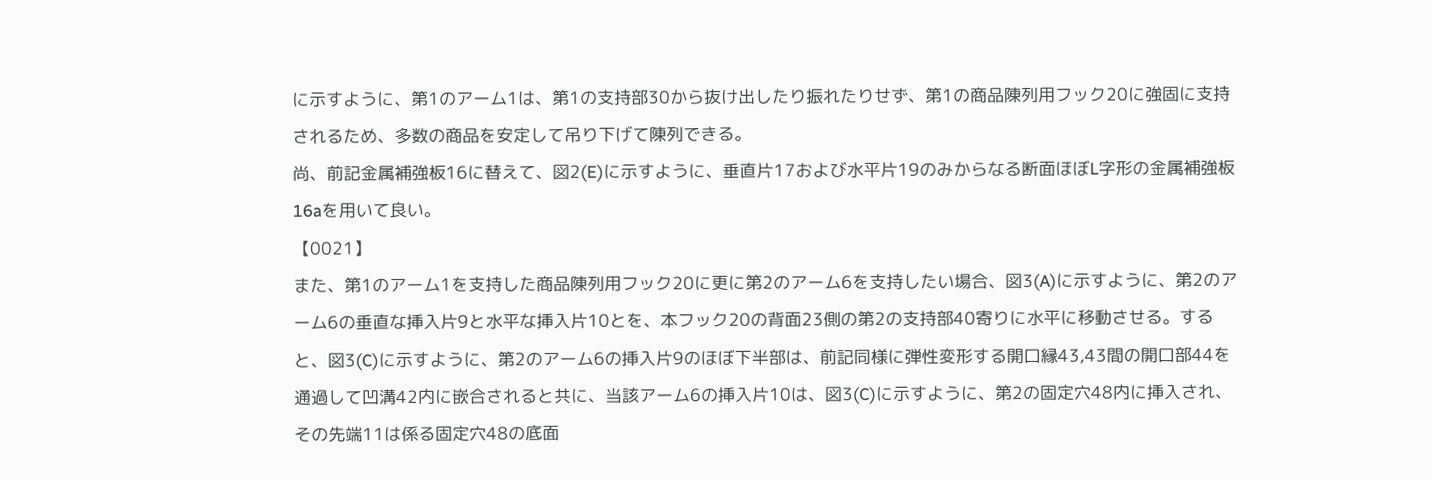に示すように、第1のアーム1は、第1の支持部30から抜け出したり振れたりせず、第1の商品陳列用フック20に強固に支持されるため、多数の商品を安定して吊り下げて陳列できる。
尚、前記金属補強板16に替えて、図2(E)に示すように、垂直片17および水平片19のみからなる断面ほぼL字形の金属補強板16aを用いて良い。
【0021】
また、第1のアーム1を支持した商品陳列用フック20に更に第2のアーム6を支持したい場合、図3(A)に示すように、第2のアーム6の垂直な挿入片9と水平な挿入片10とを、本フック20の背面23側の第2の支持部40寄りに水平に移動させる。すると、図3(C)に示すように、第2のアーム6の挿入片9のほぼ下半部は、前記同様に弾性変形する開口縁43,43間の開口部44を通過して凹溝42内に嵌合されると共に、当該アーム6の挿入片10は、図3(C)に示すように、第2の固定穴48内に挿入され、その先端11は係る固定穴48の底面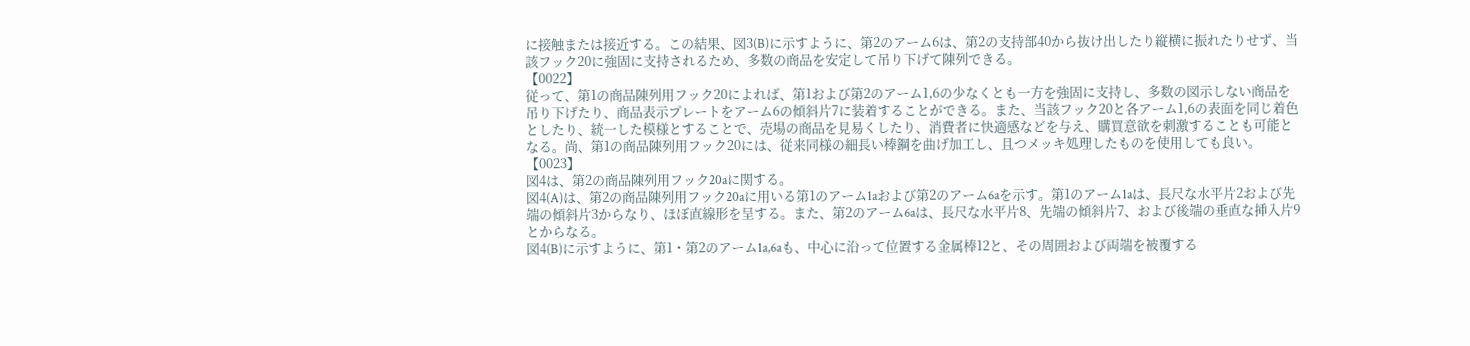に接触または接近する。この結果、図3(B)に示すように、第2のアーム6は、第2の支持部40から抜け出したり縦横に振れたりせず、当該フック20に強固に支持されるため、多数の商品を安定して吊り下げて陳列できる。
【0022】
従って、第1の商品陳列用フック20によれば、第1および第2のアーム1,6の少なくとも一方を強固に支持し、多数の図示しない商品を吊り下げたり、商品表示プレートをアーム6の傾斜片7に装着することができる。また、当該フック20と各アーム1,6の表面を同じ着色としたり、統一した模様とすることで、売場の商品を見易くしたり、消費者に快適感などを与え、購買意欲を刺激することも可能となる。尚、第1の商品陳列用フック20には、従来同様の細長い棒鋼を曲げ加工し、且つメッキ処理したものを使用しても良い。
【0023】
図4は、第2の商品陳列用フック20aに関する。
図4(A)は、第2の商品陳列用フック20aに用いる第1のアーム1aおよび第2のアーム6aを示す。第1のアーム1aは、長尺な水平片2および先端の傾斜片3からなり、ほぼ直線形を呈する。また、第2のアーム6aは、長尺な水平片8、先端の傾斜片7、および後端の垂直な挿入片9とからなる。
図4(B)に示すように、第1・第2のアーム1a,6aも、中心に沿って位置する金属棒12と、その周囲および両端を被覆する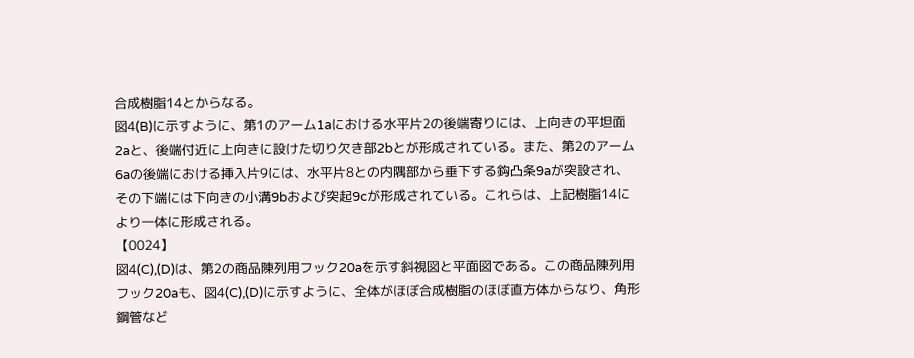合成樹脂14とからなる。
図4(B)に示すように、第1のアーム1aにおける水平片2の後端寄りには、上向きの平坦面2aと、後端付近に上向きに設けた切り欠き部2bとが形成されている。また、第2のアーム6aの後端における挿入片9には、水平片8との内隅部から垂下する鈎凸条9aが突設され、その下端には下向きの小溝9bおよび突起9cが形成されている。これらは、上記樹脂14により一体に形成される。
【0024】
図4(C),(D)は、第2の商品陳列用フック20aを示す斜視図と平面図である。この商品陳列用フック20aも、図4(C),(D)に示すように、全体がほぼ合成樹脂のほぼ直方体からなり、角形鋼管など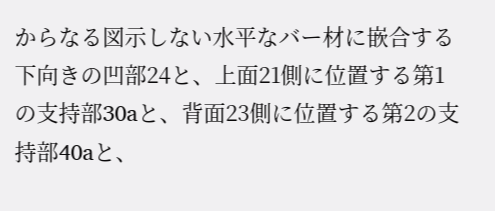からなる図示しない水平なバー材に嵌合する下向きの凹部24と、上面21側に位置する第1の支持部30aと、背面23側に位置する第2の支持部40aと、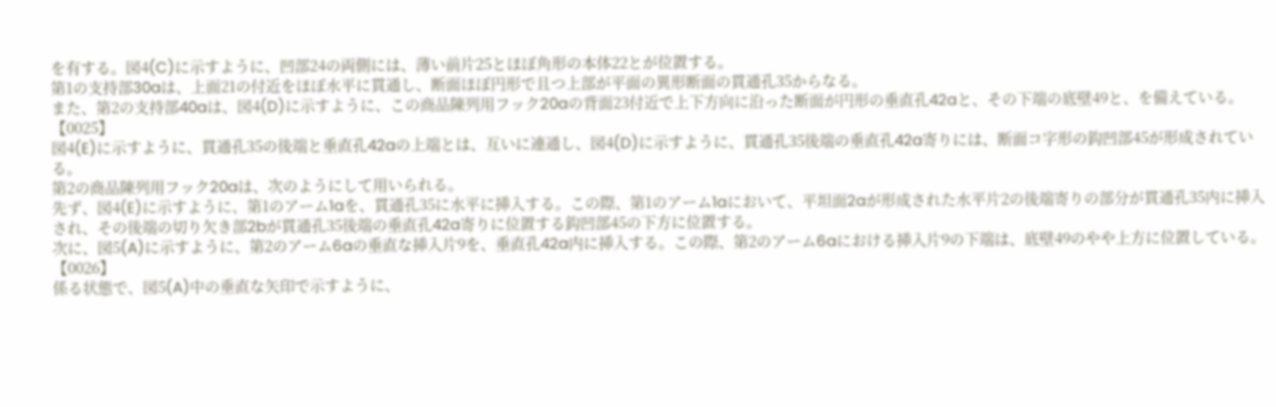を有する。図4(C)に示すように、凹部24の両側には、薄い前片25とほぼ角形の本体22とが位置する。
第1の支持部30aは、上面21の付近をほぼ水平に貫通し、断面ほぼ円形で且つ上部が平面の異形断面の貫通孔35からなる。
また、第2の支持部40aは、図4(D)に示すように、この商品陳列用フック20aの背面23付近で上下方向に沿った断面が円形の垂直孔42aと、その下端の底壁49と、を備えている。
【0025】
図4(E)に示すように、貫通孔35の後端と垂直孔42aの上端とは、互いに連通し、図4(D)に示すように、貫通孔35後端の垂直孔42a寄りには、断面コ字形の鈎凹部45が形成されている。
第2の商品陳列用フック20aは、次のようにして用いられる。
先ず、図4(E)に示すように、第1のアーム1aを、貫通孔35に水平に挿入する。この際、第1のアーム1aにおいて、平坦面2aが形成された水平片2の後端寄りの部分が貫通孔35内に挿入され、その後端の切り欠き部2bが貫通孔35後端の垂直孔42a寄りに位置する鈎凹部45の下方に位置する。
次に、図5(A)に示すように、第2のアーム6aの垂直な挿入片9を、垂直孔42a内に挿入する。この際、第2のアーム6aにおける挿入片9の下端は、底壁49のやや上方に位置している。
【0026】
係る状態で、図5(A)中の垂直な矢印で示すように、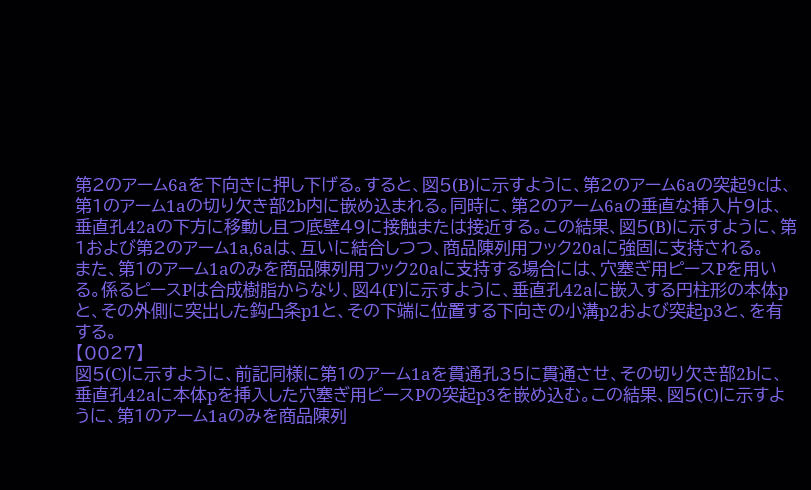第2のアーム6aを下向きに押し下げる。すると、図5(B)に示すように、第2のアーム6aの突起9cは、第1のアーム1aの切り欠き部2b内に嵌め込まれる。同時に、第2のアーム6aの垂直な挿入片9は、垂直孔42aの下方に移動し且つ底壁49に接触または接近する。この結果、図5(B)に示すように、第1および第2のアーム1a,6aは、互いに結合しつつ、商品陳列用フック20aに強固に支持される。
また、第1のアーム1aのみを商品陳列用フック20aに支持する場合には、穴塞ぎ用ピースPを用いる。係るピースPは合成樹脂からなり、図4(F)に示すように、垂直孔42aに嵌入する円柱形の本体pと、その外側に突出した鈎凸条p1と、その下端に位置する下向きの小溝p2および突起p3と、を有する。
【0027】
図5(C)に示すように、前記同様に第1のアーム1aを貫通孔35に貫通させ、その切り欠き部2bに、垂直孔42aに本体pを挿入した穴塞ぎ用ピースPの突起p3を嵌め込む。この結果、図5(C)に示すように、第1のアーム1aのみを商品陳列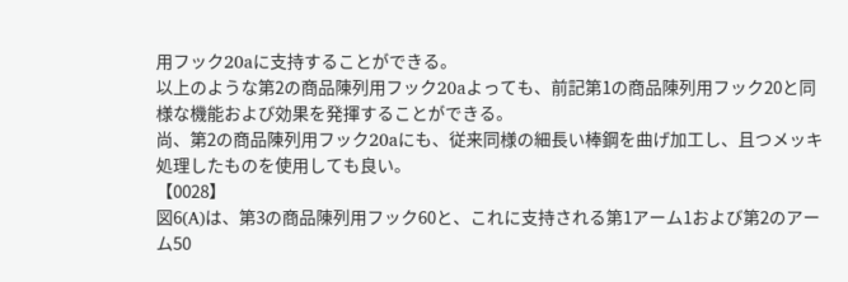用フック20aに支持することができる。
以上のような第2の商品陳列用フック20aよっても、前記第1の商品陳列用フック20と同様な機能および効果を発揮することができる。
尚、第2の商品陳列用フック20aにも、従来同様の細長い棒鋼を曲げ加工し、且つメッキ処理したものを使用しても良い。
【0028】
図6(A)は、第3の商品陳列用フック60と、これに支持される第1アーム1および第2のアーム50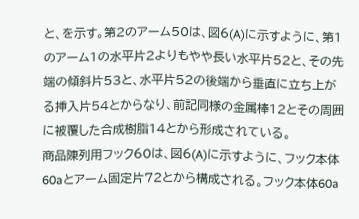と、を示す。第2のアーム50は、図6(A)に示すように、第1のアーム1の水平片2よりもやや長い水平片52と、その先端の傾斜片53と、水平片52の後端から垂直に立ち上がる挿入片54とからなり、前記同様の金属棒12とその周囲に被覆した合成樹脂14とから形成されている。
商品陳列用フック60は、図6(A)に示すように、フック本体60aとアーム固定片72とから構成される。フック本体60a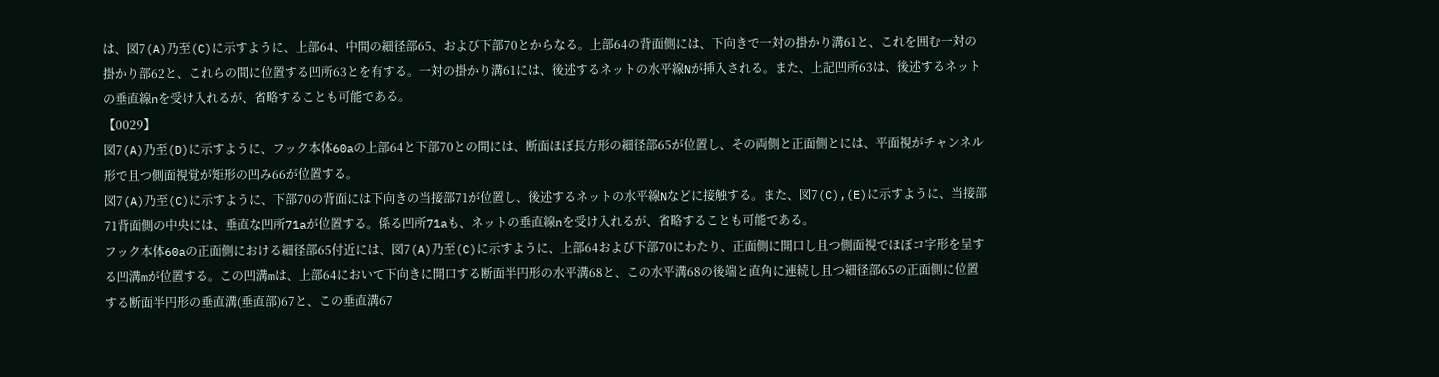は、図7(A)乃至(C)に示すように、上部64、中間の細径部65、および下部70とからなる。上部64の背面側には、下向きで一対の掛かり溝61と、これを囲む一対の掛かり部62と、これらの間に位置する凹所63とを有する。一対の掛かり溝61には、後述するネットの水平線Nが挿入される。また、上記凹所63は、後述するネットの垂直線nを受け入れるが、省略することも可能である。
【0029】
図7(A)乃至(D)に示すように、フック本体60aの上部64と下部70との間には、断面ほぼ長方形の細径部65が位置し、その両側と正面側とには、平面視がチャンネル形で且つ側面視覚が矩形の凹み66が位置する。
図7(A)乃至(C)に示すように、下部70の背面には下向きの当接部71が位置し、後述するネットの水平線Nなどに接触する。また、図7(C),(E)に示すように、当接部71背面側の中央には、垂直な凹所71aが位置する。係る凹所71aも、ネットの垂直線nを受け入れるが、省略することも可能である。
フック本体60aの正面側における細径部65付近には、図7(A)乃至(C)に示すように、上部64および下部70にわたり、正面側に開口し且つ側面視でほぼコ字形を呈する凹溝mが位置する。この凹溝mは、上部64において下向きに開口する断面半円形の水平溝68と、この水平溝68の後端と直角に連続し且つ細径部65の正面側に位置する断面半円形の垂直溝(垂直部)67と、この垂直溝67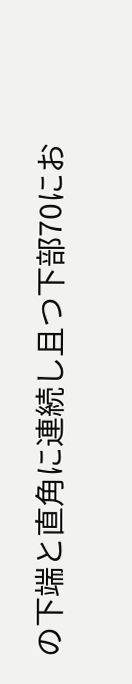の下端と直角に連続し且つ下部70にお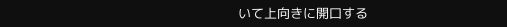いて上向きに開口する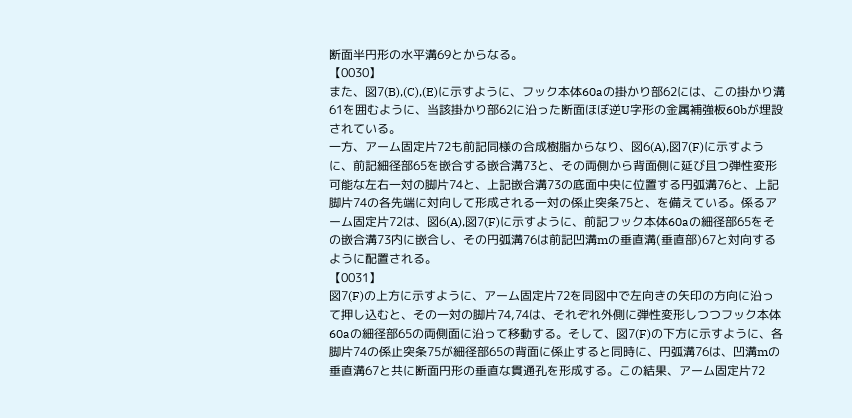断面半円形の水平溝69とからなる。
【0030】
また、図7(B),(C),(E)に示すように、フック本体60aの掛かり部62には、この掛かり溝61を囲むように、当該掛かり部62に沿った断面ほぼ逆U字形の金属補強板60bが埋設されている。
一方、アーム固定片72も前記同様の合成樹脂からなり、図6(A),図7(F)に示すように、前記細径部65を嵌合する嵌合溝73と、その両側から背面側に延び且つ弾性変形可能な左右一対の脚片74と、上記嵌合溝73の底面中央に位置する円弧溝76と、上記脚片74の各先端に対向して形成される一対の係止突条75と、を備えている。係るアーム固定片72は、図6(A),図7(F)に示すように、前記フック本体60aの細径部65をその嵌合溝73内に嵌合し、その円弧溝76は前記凹溝mの垂直溝(垂直部)67と対向するように配置される。
【0031】
図7(F)の上方に示すように、アーム固定片72を同図中で左向きの矢印の方向に沿って押し込むと、その一対の脚片74,74は、それぞれ外側に弾性変形しつつフック本体60aの細径部65の両側面に沿って移動する。そして、図7(F)の下方に示すように、各脚片74の係止突条75が細径部65の背面に係止すると同時に、円弧溝76は、凹溝mの垂直溝67と共に断面円形の垂直な貫通孔を形成する。この結果、アーム固定片72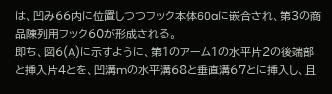は、凹み66内に位置しつつフック本体60aに嵌合され、第3の商品陳列用フック60が形成される。
即ち、図6(A)に示すように、第1のアーム1の水平片2の後端部と挿入片4とを、凹溝mの水平溝68と垂直溝67とに挿入し、且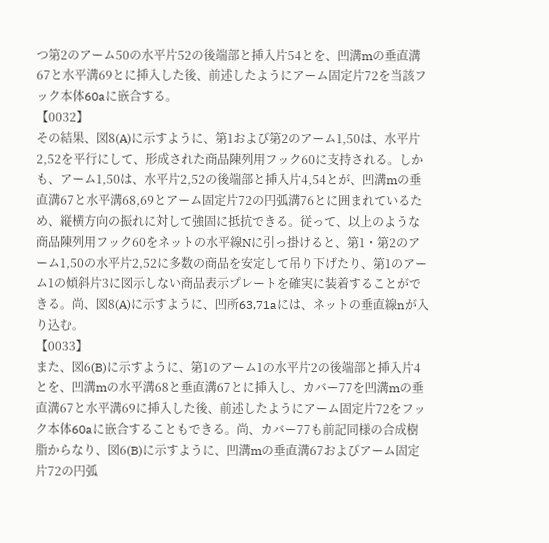つ第2のアーム50の水平片52の後端部と挿入片54とを、凹溝mの垂直溝67と水平溝69とに挿入した後、前述したようにアーム固定片72を当該フック本体60aに嵌合する。
【0032】
その結果、図8(A)に示すように、第1および第2のアーム1,50は、水平片2,52を平行にして、形成された商品陳列用フック60に支持される。しかも、アーム1,50は、水平片2,52の後端部と挿入片4,54とが、凹溝mの垂直溝67と水平溝68,69とアーム固定片72の円弧溝76とに囲まれているため、縦横方向の振れに対して強固に抵抗できる。従って、以上のような商品陳列用フック60をネットの水平線Nに引っ掛けると、第1・第2のアーム1,50の水平片2,52に多数の商品を安定して吊り下げたり、第1のアーム1の傾斜片3に図示しない商品表示プレートを確実に装着することができる。尚、図8(A)に示すように、凹所63,71aには、ネットの垂直線nが入り込む。
【0033】
また、図6(B)に示すように、第1のアーム1の水平片2の後端部と挿入片4とを、凹溝mの水平溝68と垂直溝67とに挿入し、カバー77を凹溝mの垂直溝67と水平溝69に挿入した後、前述したようにアーム固定片72をフック本体60aに嵌合することもできる。尚、カバー77も前記同様の合成樹脂からなり、図6(B)に示すように、凹溝mの垂直溝67およびアーム固定片72の円弧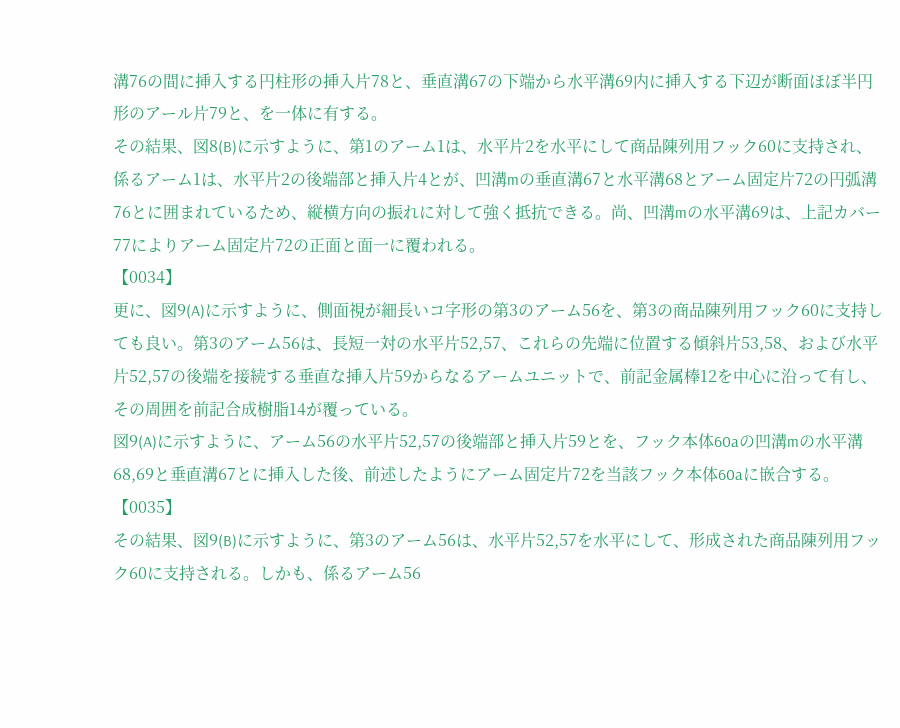溝76の間に挿入する円柱形の挿入片78と、垂直溝67の下端から水平溝69内に挿入する下辺が断面ほぼ半円形のアール片79と、を一体に有する。
その結果、図8(B)に示すように、第1のアーム1は、水平片2を水平にして商品陳列用フック60に支持され、係るアーム1は、水平片2の後端部と挿入片4とが、凹溝mの垂直溝67と水平溝68とアーム固定片72の円弧溝76とに囲まれているため、縦横方向の振れに対して強く抵抗できる。尚、凹溝mの水平溝69は、上記カバー77によりアーム固定片72の正面と面一に覆われる。
【0034】
更に、図9(A)に示すように、側面視が細長いコ字形の第3のアーム56を、第3の商品陳列用フック60に支持しても良い。第3のアーム56は、長短一対の水平片52,57、これらの先端に位置する傾斜片53,58、および水平片52,57の後端を接続する垂直な挿入片59からなるアームユニットで、前記金属棒12を中心に沿って有し、その周囲を前記合成樹脂14が覆っている。
図9(A)に示すように、アーム56の水平片52,57の後端部と挿入片59とを、フック本体60aの凹溝mの水平溝68,69と垂直溝67とに挿入した後、前述したようにアーム固定片72を当該フック本体60aに嵌合する。
【0035】
その結果、図9(B)に示すように、第3のアーム56は、水平片52,57を水平にして、形成された商品陳列用フック60に支持される。しかも、係るアーム56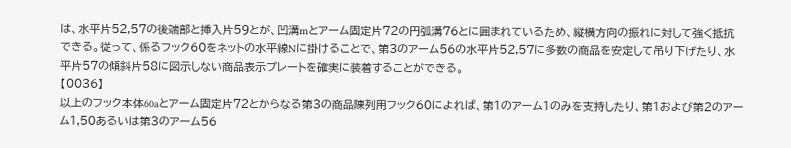は、水平片52,57の後端部と挿入片59とが、凹溝mとアーム固定片72の円弧溝76とに囲まれているため、縦横方向の振れに対して強く抵抗できる。従って、係るフック60をネットの水平線Nに掛けることで、第3のアーム56の水平片52,57に多数の商品を安定して吊り下げたり、水平片57の傾斜片58に図示しない商品表示プレートを確実に装着することができる。
【0036】
以上のフック本体60aとアーム固定片72とからなる第3の商品陳列用フック60によれば、第1のアーム1のみを支持したり、第1および第2のアーム1,50あるいは第3のアーム56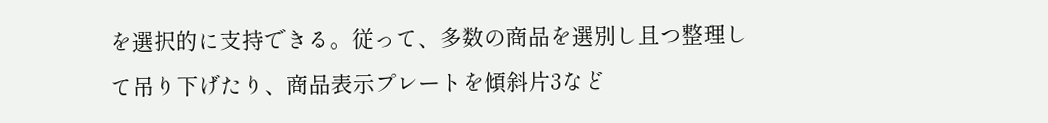を選択的に支持できる。従って、多数の商品を選別し且つ整理して吊り下げたり、商品表示プレートを傾斜片3など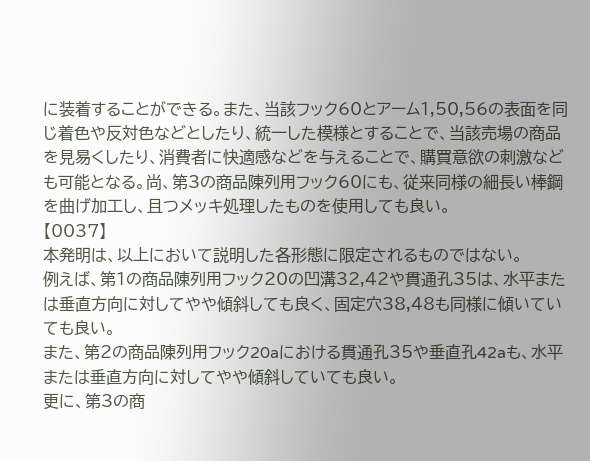に装着することができる。また、当該フック60とアーム1,50,56の表面を同じ着色や反対色などとしたり、統一した模様とすることで、当該売場の商品を見易くしたり、消費者に快適感などを与えることで、購買意欲の刺激なども可能となる。尚、第3の商品陳列用フック60にも、従来同様の細長い棒鋼を曲げ加工し、且つメッキ処理したものを使用しても良い。
【0037】
本発明は、以上において説明した各形態に限定されるものではない。
例えば、第1の商品陳列用フック20の凹溝32,42や貫通孔35は、水平または垂直方向に対してやや傾斜しても良く、固定穴38,48も同様に傾いていても良い。
また、第2の商品陳列用フック20aにおける貫通孔35や垂直孔42aも、水平または垂直方向に対してやや傾斜していても良い。
更に、第3の商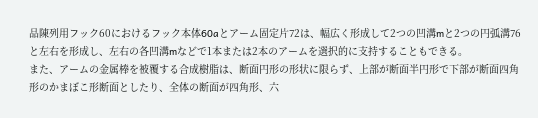品陳列用フック60におけるフック本体60aとアーム固定片72は、幅広く形成して2つの凹溝mと2つの円弧溝76と左右を形成し、左右の各凹溝mなどで1本または2本のアームを選択的に支持することもできる。
また、アームの金属棒を被覆する合成樹脂は、断面円形の形状に限らず、上部が断面半円形で下部が断面四角形のかまぼこ形断面としたり、全体の断面が四角形、六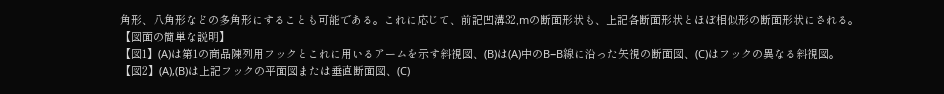角形、八角形などの多角形にすることも可能である。これに応じて、前記凹溝32,mの断面形状も、上記各断面形状とほぼ相似形の断面形状にされる。
【図面の簡単な説明】
【図1】(A)は第1の商品陳列用フックとこれに用いるアームを示す斜視図、(B)は(A)中のB−B線に沿った矢視の断面図、(C)はフックの異なる斜視図。
【図2】(A),(B)は上記フックの平面図または垂直断面図、(C)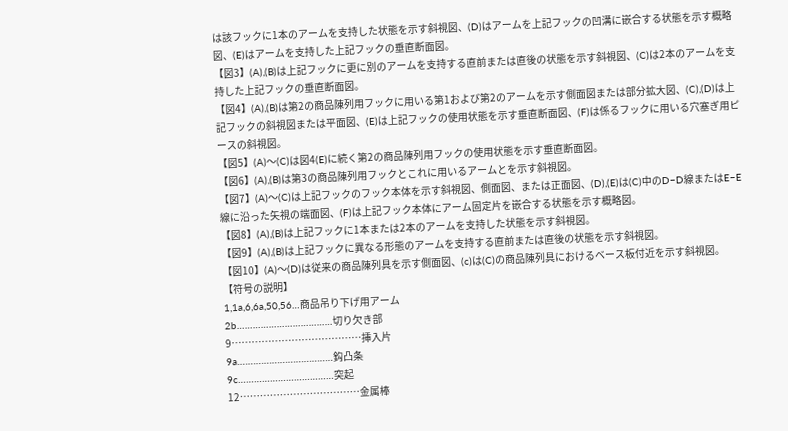は該フックに1本のアームを支持した状態を示す斜視図、(D)はアームを上記フックの凹溝に嵌合する状態を示す概略図、(E)はアームを支持した上記フックの垂直断面図。
【図3】(A),(B)は上記フックに更に別のアームを支持する直前または直後の状態を示す斜視図、(C)は2本のアームを支持した上記フックの垂直断面図。
【図4】(A),(B)は第2の商品陳列用フックに用いる第1および第2のアームを示す側面図または部分拡大図、(C),(D)は上記フックの斜視図または平面図、(E)は上記フックの使用状態を示す垂直断面図、(F)は係るフックに用いる穴塞ぎ用ピースの斜視図。
【図5】(A)〜(C)は図4(E)に続く第2の商品陳列用フックの使用状態を示す垂直断面図。
【図6】(A),(B)は第3の商品陳列用フックとこれに用いるアームとを示す斜視図。
【図7】(A)〜(C)は上記フックのフック本体を示す斜視図、側面図、または正面図、(D),(E)は(C)中のD−D線またはE−E線に沿った矢視の端面図、(F)は上記フック本体にアーム固定片を嵌合する状態を示す概略図。
【図8】(A),(B)は上記フックに1本または2本のアームを支持した状態を示す斜視図。
【図9】(A),(B)は上記フックに異なる形態のアームを支持する直前または直後の状態を示す斜視図。
【図10】(A)〜(D)は従来の商品陳列具を示す側面図、(c)は(C)の商品陳列具におけるベース板付近を示す斜視図。
【符号の説明】
1,1a,6,6a,50,56…商品吊り下げ用アーム
2b………………………………切り欠き部
9…………………………………挿入片
9a………………………………鈎凸条
9c………………………………突起
12………………………………金属棒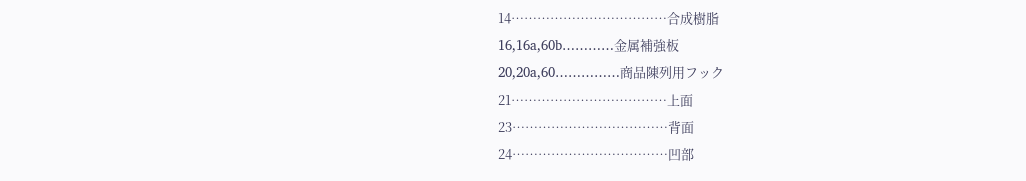14………………………………合成樹脂
16,16a,60b…………金属補強板
20,20a,60……………商品陳列用フック
21………………………………上面
23………………………………背面
24………………………………凹部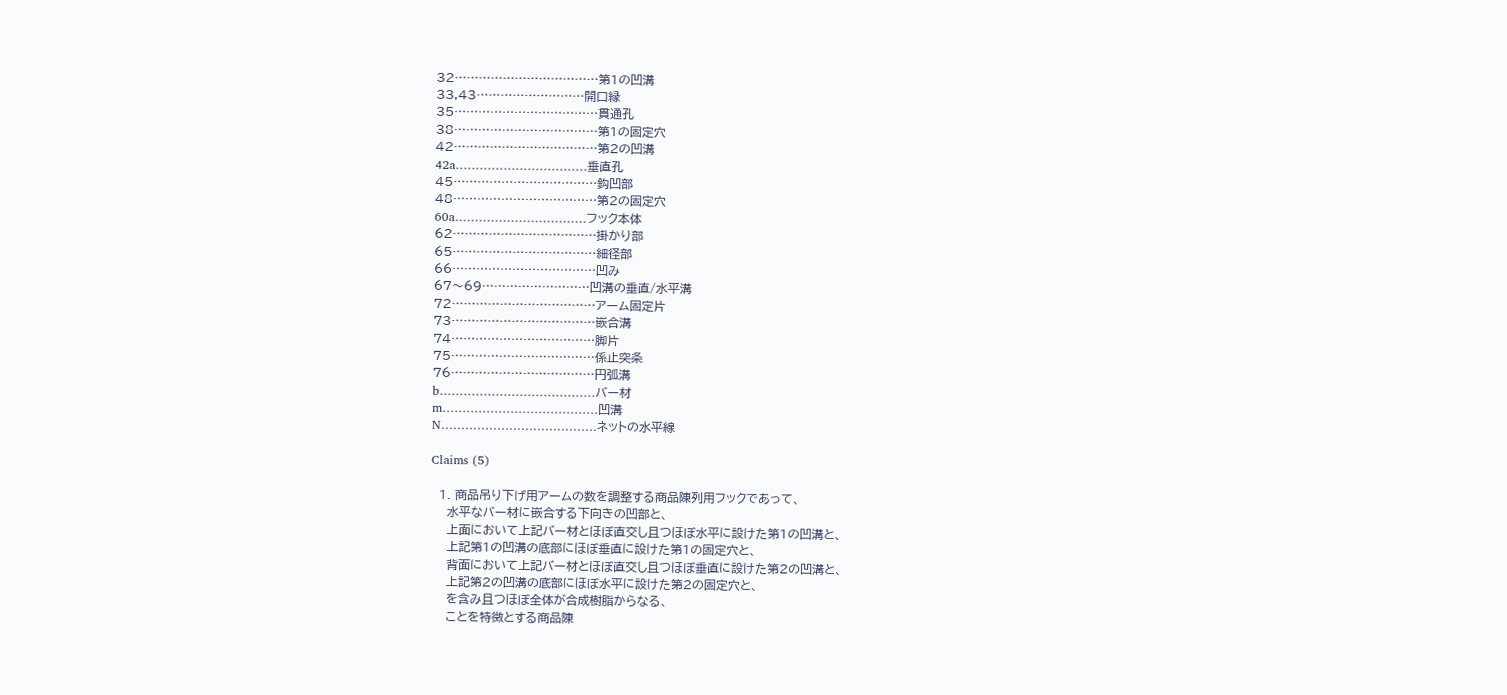32………………………………第1の凹溝
33,43………………………開口縁
35………………………………貫通孔
38………………………………第1の固定穴
42………………………………第2の凹溝
42a……………………………垂直孔
45………………………………鈎凹部
48………………………………第2の固定穴
60a……………………………フック本体
62………………………………掛かり部
65………………………………細径部
66………………………………凹み
67〜69………………………凹溝の垂直/水平溝
72………………………………アーム固定片
73………………………………嵌合溝
74………………………………脚片
75………………………………係止突条
76………………………………円弧溝
b…………………………………バー材
m…………………………………凹溝
N…………………………………ネットの水平線

Claims (5)

  1. 商品吊り下げ用アームの数を調整する商品陳列用フックであって、
    水平なバー材に嵌合する下向きの凹部と、
    上面において上記バー材とほぼ直交し且つほぼ水平に設けた第1の凹溝と、
    上記第1の凹溝の底部にほぼ垂直に設けた第1の固定穴と、
    背面において上記バー材とほぼ直交し且つほぼ垂直に設けた第2の凹溝と、
    上記第2の凹溝の底部にほぼ水平に設けた第2の固定穴と、
    を含み且つほぼ全体が合成樹脂からなる、
    ことを特徴とする商品陳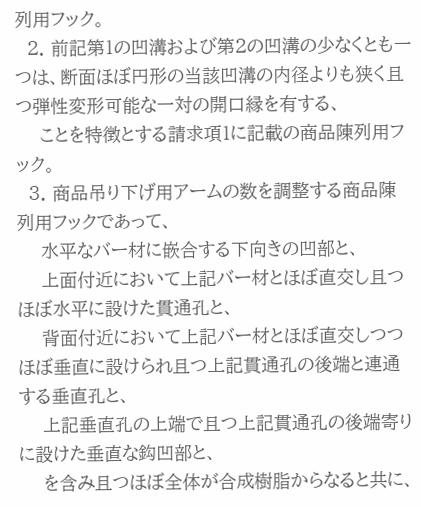列用フック。
  2. 前記第1の凹溝および第2の凹溝の少なくとも一つは、断面ほぼ円形の当該凹溝の内径よりも狭く且つ弾性変形可能な一対の開口縁を有する、
    ことを特徴とする請求項1に記載の商品陳列用フック。
  3. 商品吊り下げ用アームの数を調整する商品陳列用フックであって、
    水平なバー材に嵌合する下向きの凹部と、
    上面付近において上記バー材とほぼ直交し且つほぼ水平に設けた貫通孔と、
    背面付近において上記バー材とほぼ直交しつつほぼ垂直に設けられ且つ上記貫通孔の後端と連通する垂直孔と、
    上記垂直孔の上端で且つ上記貫通孔の後端寄りに設けた垂直な鈎凹部と、
    を含み且つほぼ全体が合成樹脂からなると共に、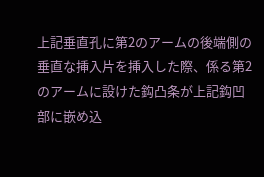上記垂直孔に第2のアームの後端側の垂直な挿入片を挿入した際、係る第2のアームに設けた鈎凸条が上記鈎凹部に嵌め込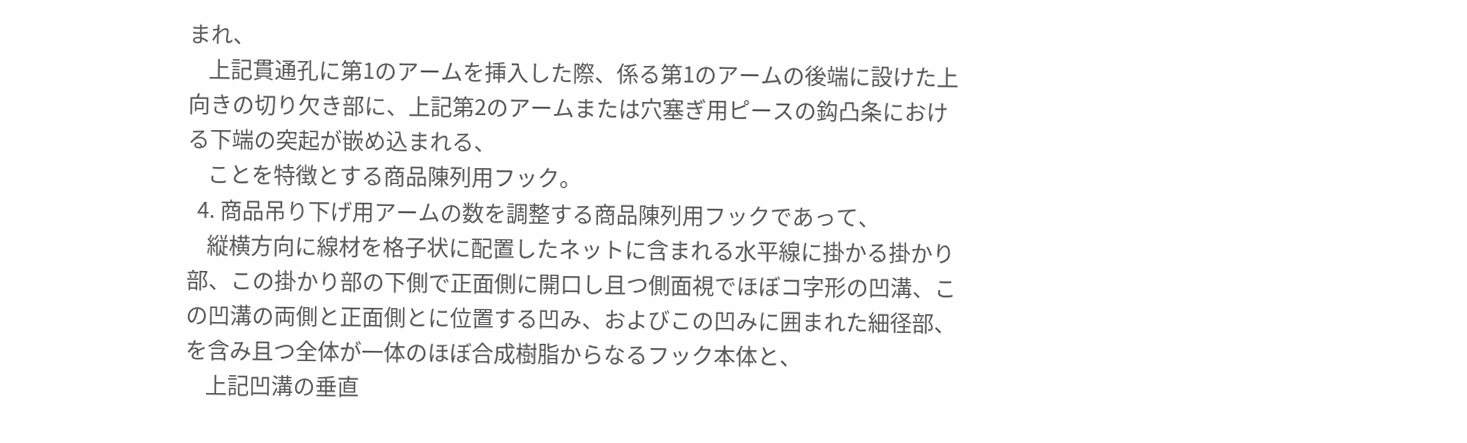まれ、
    上記貫通孔に第1のアームを挿入した際、係る第1のアームの後端に設けた上向きの切り欠き部に、上記第2のアームまたは穴塞ぎ用ピースの鈎凸条における下端の突起が嵌め込まれる、
    ことを特徴とする商品陳列用フック。
  4. 商品吊り下げ用アームの数を調整する商品陳列用フックであって、
    縦横方向に線材を格子状に配置したネットに含まれる水平線に掛かる掛かり部、この掛かり部の下側で正面側に開口し且つ側面視でほぼコ字形の凹溝、この凹溝の両側と正面側とに位置する凹み、およびこの凹みに囲まれた細径部、を含み且つ全体が一体のほぼ合成樹脂からなるフック本体と、
    上記凹溝の垂直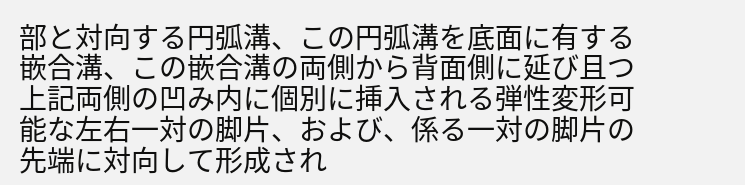部と対向する円弧溝、この円弧溝を底面に有する嵌合溝、この嵌合溝の両側から背面側に延び且つ上記両側の凹み内に個別に挿入される弾性変形可能な左右一対の脚片、および、係る一対の脚片の先端に対向して形成され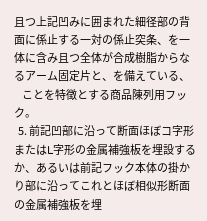且つ上記凹みに囲まれた細径部の背面に係止する一対の係止突条、を一体に含み且つ全体が合成樹脂からなるアーム固定片と、を備えている、
    ことを特徴とする商品陳列用フック。
  5. 前記凹部に沿って断面ほぼコ字形またはL字形の金属補強板を埋設するか、あるいは前記フック本体の掛かり部に沿ってこれとほぼ相似形断面の金属補強板を埋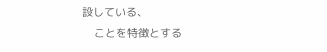設している、
    ことを特徴とする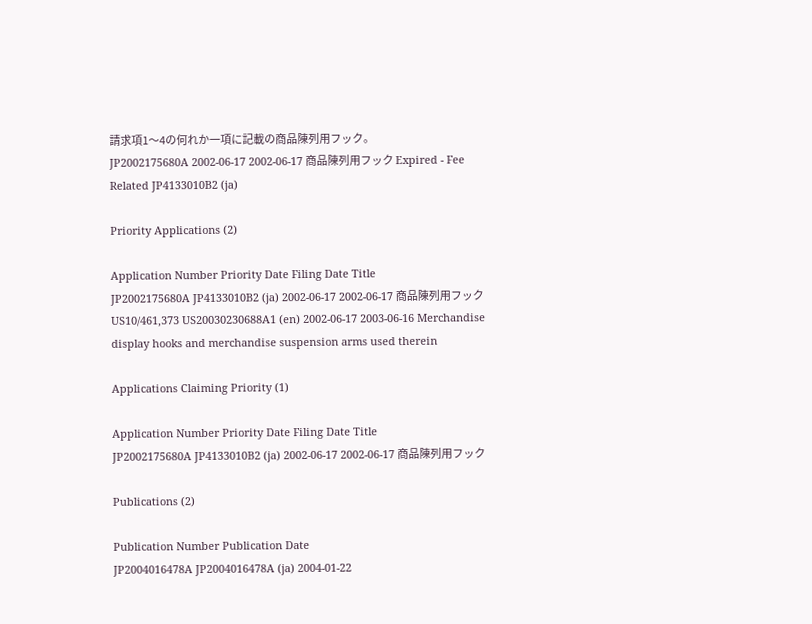請求項1〜4の何れか一項に記載の商品陳列用フック。
JP2002175680A 2002-06-17 2002-06-17 商品陳列用フック Expired - Fee Related JP4133010B2 (ja)

Priority Applications (2)

Application Number Priority Date Filing Date Title
JP2002175680A JP4133010B2 (ja) 2002-06-17 2002-06-17 商品陳列用フック
US10/461,373 US20030230688A1 (en) 2002-06-17 2003-06-16 Merchandise display hooks and merchandise suspension arms used therein

Applications Claiming Priority (1)

Application Number Priority Date Filing Date Title
JP2002175680A JP4133010B2 (ja) 2002-06-17 2002-06-17 商品陳列用フック

Publications (2)

Publication Number Publication Date
JP2004016478A JP2004016478A (ja) 2004-01-22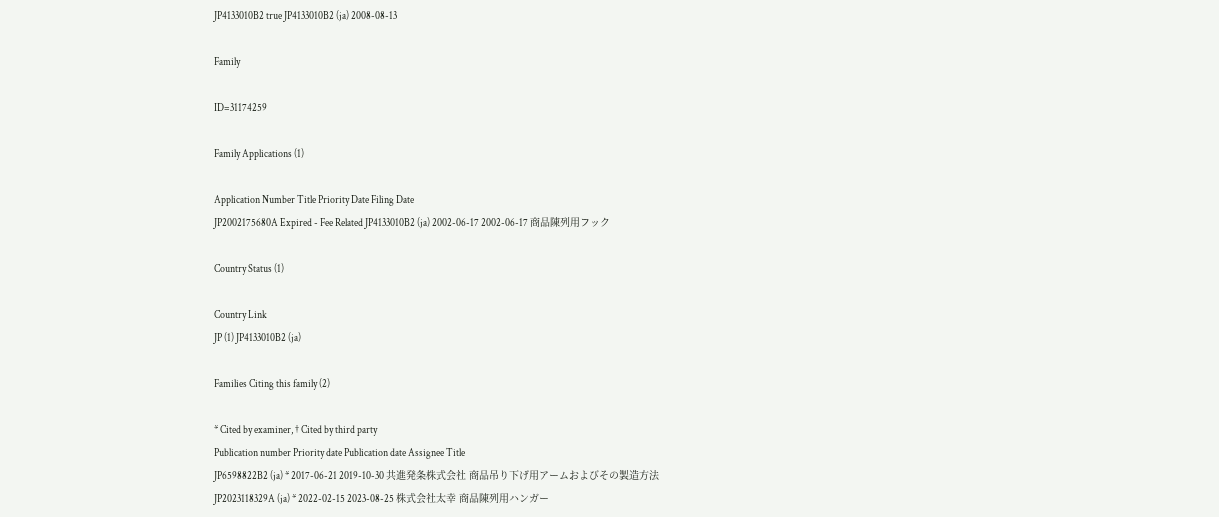JP4133010B2 true JP4133010B2 (ja) 2008-08-13

Family

ID=31174259

Family Applications (1)

Application Number Title Priority Date Filing Date
JP2002175680A Expired - Fee Related JP4133010B2 (ja) 2002-06-17 2002-06-17 商品陳列用フック

Country Status (1)

Country Link
JP (1) JP4133010B2 (ja)

Families Citing this family (2)

* Cited by examiner, † Cited by third party
Publication number Priority date Publication date Assignee Title
JP6598822B2 (ja) * 2017-06-21 2019-10-30 共進発条株式会社 商品吊り下げ用アームおよびその製造方法
JP2023118329A (ja) * 2022-02-15 2023-08-25 株式会社太幸 商品陳列用ハンガー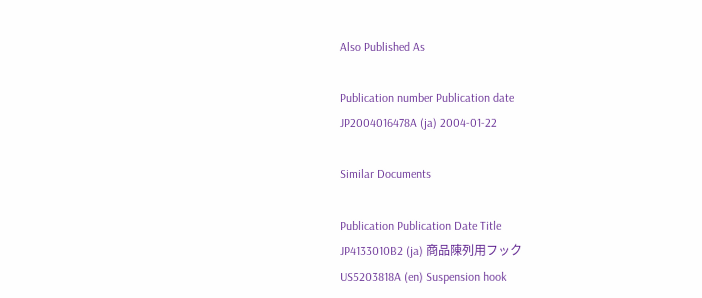Also Published As

Publication number Publication date
JP2004016478A (ja) 2004-01-22

Similar Documents

Publication Publication Date Title
JP4133010B2 (ja) 商品陳列用フック
US5203818A (en) Suspension hook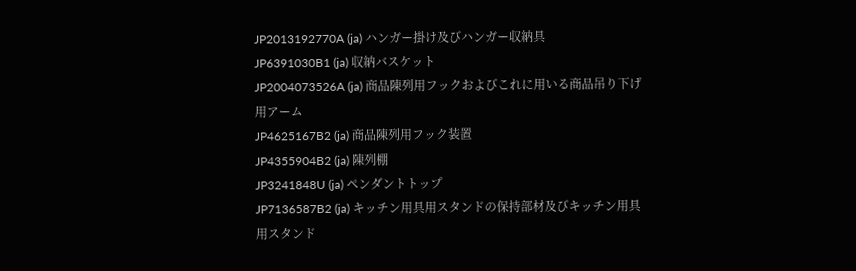JP2013192770A (ja) ハンガー掛け及びハンガー収納具
JP6391030B1 (ja) 収納バスケット
JP2004073526A (ja) 商品陳列用フックおよびこれに用いる商品吊り下げ用アーム
JP4625167B2 (ja) 商品陳列用フック装置
JP4355904B2 (ja) 陳列棚
JP3241848U (ja) ペンダントトップ
JP7136587B2 (ja) キッチン用具用スタンドの保持部材及びキッチン用具用スタンド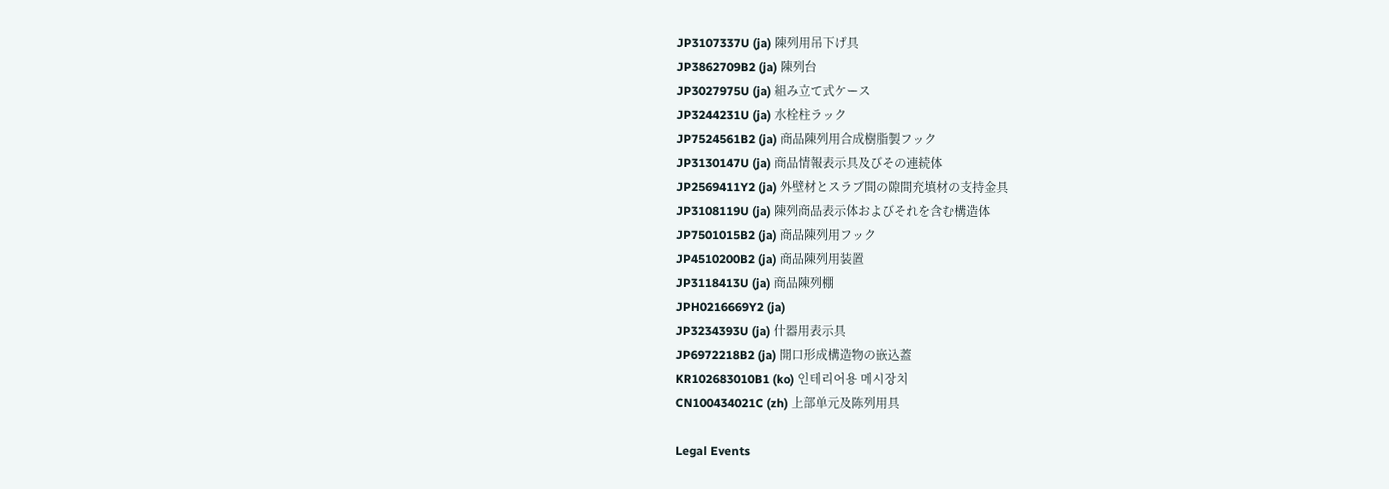JP3107337U (ja) 陳列用吊下げ具
JP3862709B2 (ja) 陳列台
JP3027975U (ja) 組み立て式ケース
JP3244231U (ja) 水栓柱ラック
JP7524561B2 (ja) 商品陳列用合成樹脂製フック
JP3130147U (ja) 商品情報表示具及びその連続体
JP2569411Y2 (ja) 外壁材とスラブ間の隙間充填材の支持金具
JP3108119U (ja) 陳列商品表示体およびそれを含む構造体
JP7501015B2 (ja) 商品陳列用フック
JP4510200B2 (ja) 商品陳列用装置
JP3118413U (ja) 商品陳列棚
JPH0216669Y2 (ja)
JP3234393U (ja) 什器用表示具
JP6972218B2 (ja) 開口形成構造物の嵌込蓋
KR102683010B1 (ko) 인테리어용 메시장치
CN100434021C (zh) 上部单元及陈列用具

Legal Events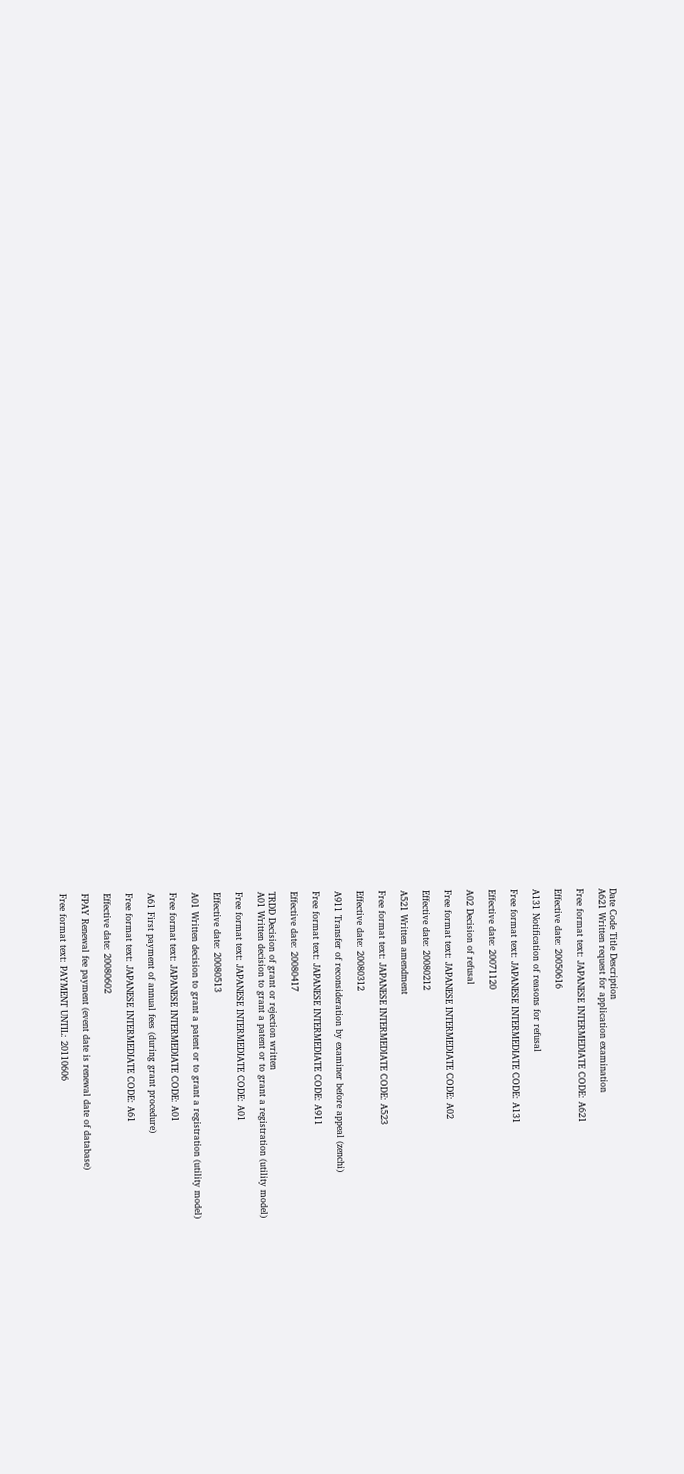Date Code Title Description
A621 Written request for application examination

Free format text: JAPANESE INTERMEDIATE CODE: A621

Effective date: 20050616

A131 Notification of reasons for refusal

Free format text: JAPANESE INTERMEDIATE CODE: A131

Effective date: 20071120

A02 Decision of refusal

Free format text: JAPANESE INTERMEDIATE CODE: A02

Effective date: 20080212

A521 Written amendment

Free format text: JAPANESE INTERMEDIATE CODE: A523

Effective date: 20080312

A911 Transfer of reconsideration by examiner before appeal (zenchi)

Free format text: JAPANESE INTERMEDIATE CODE: A911

Effective date: 20080417

TRDD Decision of grant or rejection written
A01 Written decision to grant a patent or to grant a registration (utility model)

Free format text: JAPANESE INTERMEDIATE CODE: A01

Effective date: 20080513

A01 Written decision to grant a patent or to grant a registration (utility model)

Free format text: JAPANESE INTERMEDIATE CODE: A01

A61 First payment of annual fees (during grant procedure)

Free format text: JAPANESE INTERMEDIATE CODE: A61

Effective date: 20080602

FPAY Renewal fee payment (event date is renewal date of database)

Free format text: PAYMENT UNTIL: 20110606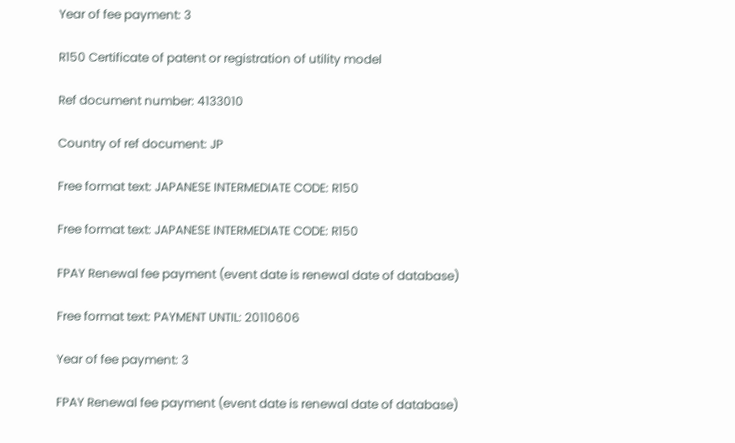Year of fee payment: 3

R150 Certificate of patent or registration of utility model

Ref document number: 4133010

Country of ref document: JP

Free format text: JAPANESE INTERMEDIATE CODE: R150

Free format text: JAPANESE INTERMEDIATE CODE: R150

FPAY Renewal fee payment (event date is renewal date of database)

Free format text: PAYMENT UNTIL: 20110606

Year of fee payment: 3

FPAY Renewal fee payment (event date is renewal date of database)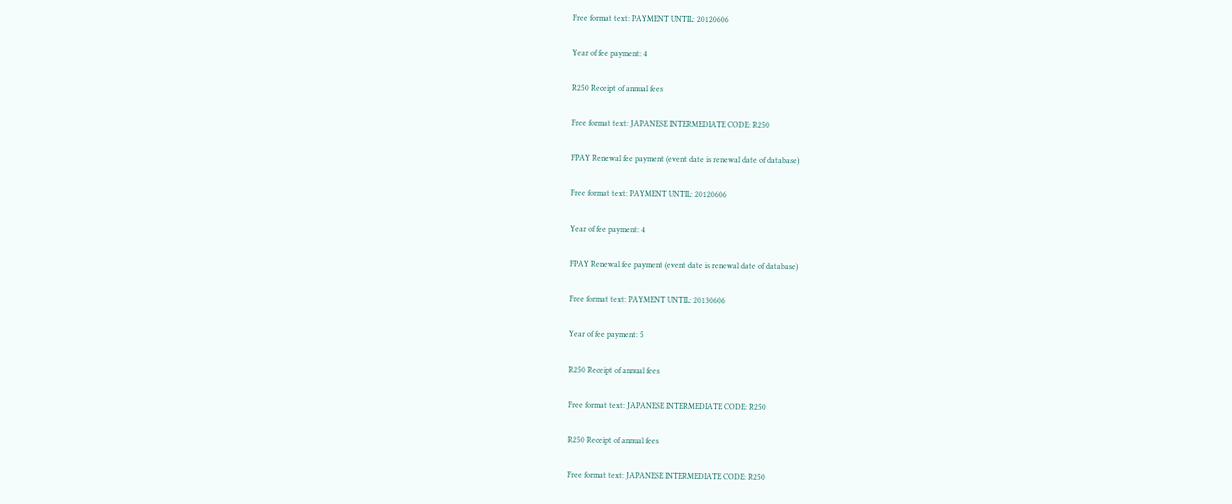Free format text: PAYMENT UNTIL: 20120606

Year of fee payment: 4

R250 Receipt of annual fees

Free format text: JAPANESE INTERMEDIATE CODE: R250

FPAY Renewal fee payment (event date is renewal date of database)

Free format text: PAYMENT UNTIL: 20120606

Year of fee payment: 4

FPAY Renewal fee payment (event date is renewal date of database)

Free format text: PAYMENT UNTIL: 20130606

Year of fee payment: 5

R250 Receipt of annual fees

Free format text: JAPANESE INTERMEDIATE CODE: R250

R250 Receipt of annual fees

Free format text: JAPANESE INTERMEDIATE CODE: R250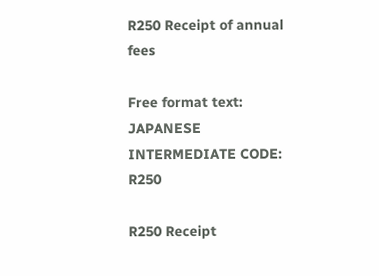R250 Receipt of annual fees

Free format text: JAPANESE INTERMEDIATE CODE: R250

R250 Receipt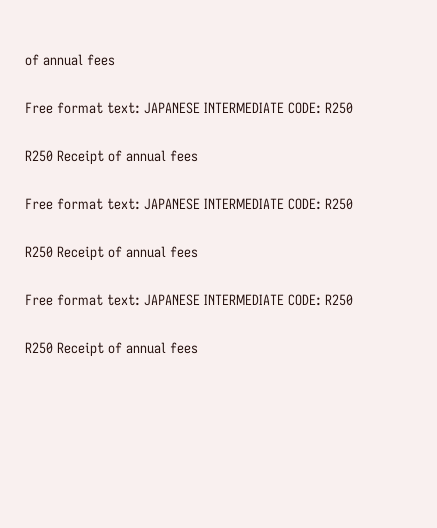of annual fees

Free format text: JAPANESE INTERMEDIATE CODE: R250

R250 Receipt of annual fees

Free format text: JAPANESE INTERMEDIATE CODE: R250

R250 Receipt of annual fees

Free format text: JAPANESE INTERMEDIATE CODE: R250

R250 Receipt of annual fees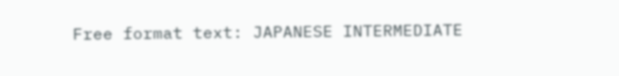Free format text: JAPANESE INTERMEDIATE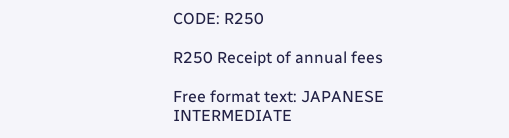CODE: R250

R250 Receipt of annual fees

Free format text: JAPANESE INTERMEDIATE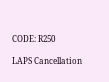CODE: R250

LAPS Cancellation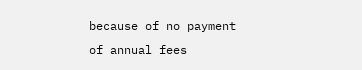because of no payment of annual fees